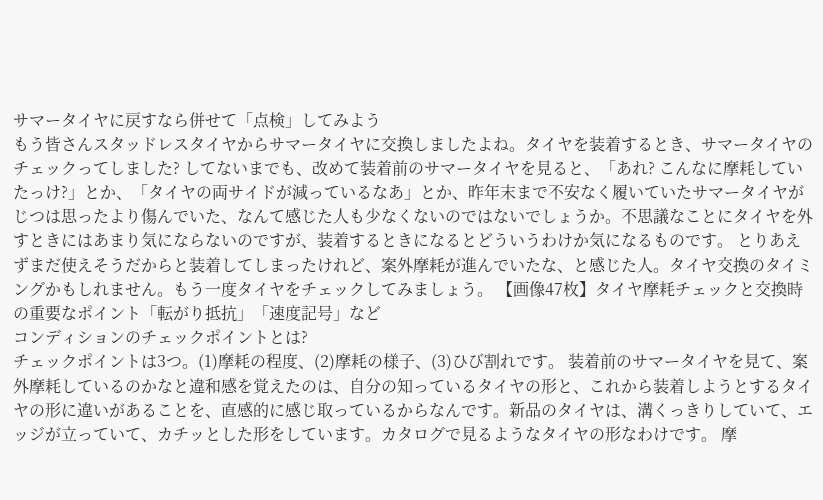サマータイヤに戻すなら併せて「点検」してみよう
もう皆さんスタッドレスタイヤからサマータイヤに交換しましたよね。タイヤを装着するとき、サマータイヤのチェックってしました? してないまでも、改めて装着前のサマータイヤを見ると、「あれ? こんなに摩耗していたっけ?」とか、「タイヤの両サイドが減っているなあ」とか、昨年末まで不安なく履いていたサマータイヤがじつは思ったより傷んでいた、なんて感じた人も少なくないのではないでしょうか。不思議なことにタイヤを外すときにはあまり気にならないのですが、装着するときになるとどういうわけか気になるものです。 とりあえずまだ使えそうだからと装着してしまったけれど、案外摩耗が進んでいたな、と感じた人。タイヤ交換のタイミングかもしれません。もう一度タイヤをチェックしてみましょう。 【画像47枚】タイヤ摩耗チェックと交換時の重要なポイント「転がり抵抗」「速度記号」など
コンディションのチェックポイントとは?
チェックポイントは3つ。(1)摩耗の程度、(2)摩耗の様子、(3)ひび割れです。 装着前のサマータイヤを見て、案外摩耗しているのかなと違和感を覚えたのは、自分の知っているタイヤの形と、これから装着しようとするタイヤの形に違いがあることを、直感的に感じ取っているからなんです。新品のタイヤは、溝くっきりしていて、エッジが立っていて、カチッとした形をしています。カタログで見るようなタイヤの形なわけです。 摩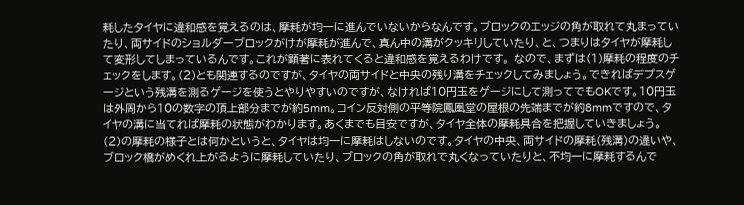耗したタイヤに違和感を覚えるのは、摩耗が均一に進んでいないからなんです。ブロックのエッジの角が取れて丸まっていたり、両サイドのショルダーブロックがけが摩耗が進んで、真ん中の溝がクッキリしていたり、と、つまりはタイヤが摩耗して変形してしまっているんです。これが顕著に表れてくると違和感を覚えるわけです。 なので、まずは(1)摩耗の程度のチェックをします。(2)とも関連するのですが、タイヤの両サイドと中央の残り溝をチェックしてみましょう。できればデプスゲージという残溝を測るゲージを使うとやりやすいのですが、なければ10円玉をゲージにして測ってでもOKです。10円玉は外周から10の数字の頂上部分までが約5mm。コイン反対側の平等院鳳凰堂の屋根の先端までが約8mmですので、タイヤの溝に当てれば摩耗の状態がわかります。あくまでも目安ですが、タイヤ全体の摩耗具合を把握していきましょう。 (2)の摩耗の様子とは何かというと、タイヤは均一に摩耗はしないのです。タイヤの中央、両サイドの摩耗(残溝)の違いや、ブロック橋がめくれ上がるように摩耗していたり、ブロックの角が取れで丸くなっていたりと、不均一に摩耗するんで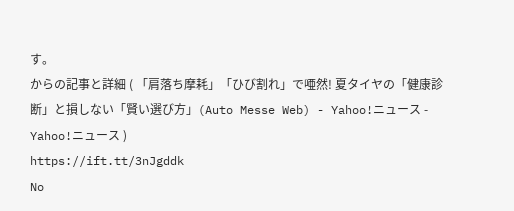す。
からの記事と詳細 ( 「肩落ち摩耗」「ひび割れ」で唖然! 夏タイヤの「健康診断」と損しない「賢い選び方」(Auto Messe Web) - Yahoo!ニュース - Yahoo!ニュース )
https://ift.tt/3nJgddk
No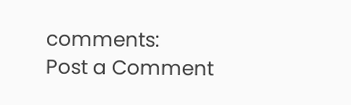comments:
Post a Comment